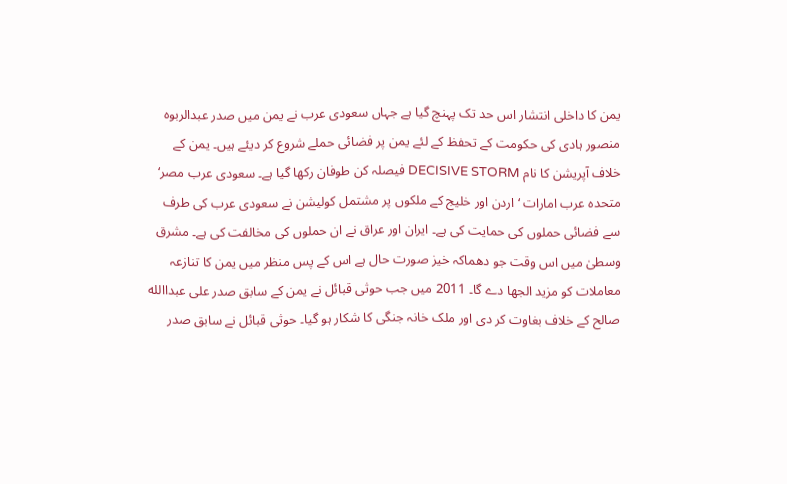یمن کا داخلی انتشار اس حد تک پہنچ گیا ہے جہاں سعودی عرب نے یمن میں صدر عبدالربوہ منصور ہادی کی حکومت کے تحفظ کے لئے یمن پر فضائی حملے شروع کر دیئے ہیں۔ یمن کے خلاف آپریشن کا نام DECISIVE STORM فیصلہ کن طوفان رکھا گیا ہے۔ سعودی عرب مصر‘ متحدہ عرب امارات ‘ اردن اور خلیج کے ملکوں پر مشتمل کولیشن نے سعودی عرب کی طرف سے فضائی حملوں کی حمایت کی ہے۔ ایران اور عراق نے ان حملوں کی مخالفت کی ہے۔ مشرق وسطیٰ میں اس وقت جو دھماکہ خیز صورت حال ہے اس کے پس منظر میں یمن کا تنازعہ معاملات کو مزید الجھا دے گا۔ 2011 میں جب حوثی قبائل نے یمن کے سابق صدر علی عبداالله صالح کے خلاف بغاوت کر دی اور ملک خانہ جنگی کا شکار ہو گیا۔ حوثی قبائل نے سابق صدر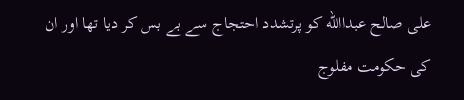علی صالح عبداالله کو پرتشدد احتجاج سے بے بس کر دیا تھا اور ان کی حکومت مفلوج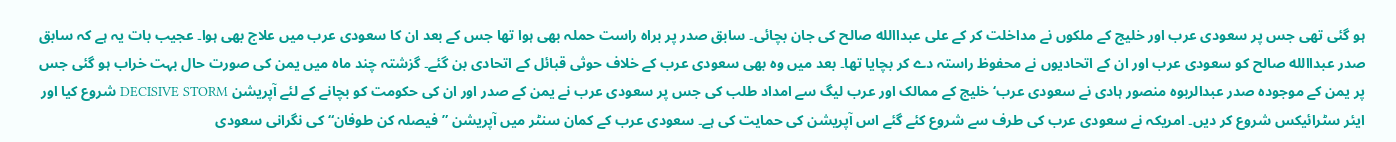ہو گئی تھی جس پر سعودی عرب اور خلیج کے ملکوں نے مداخلت کر کے علی عبداالله صالح کی جان بچائی۔ سابق صدر پر براہ راست حملہ بھی ہوا تھا جس کے بعد ان کا سعودی عرب میں علاج بھی ہوا۔ عجیب بات یہ ہے کہ سابق صدر عبداالله صالح کو سعودی عرب اور ان کے اتحادیوں نے محفوظ راستہ دے کر بچایا تھا۔ بعد میں وہ بھی سعودی عرب کے خلاف حوثی قبائل کے اتحادی بن گئے۔ گزشتہ چند ماہ میں یمن کی صورت حال بہت خراب ہو گئی جس پر یمن کے موجودہ صدر عبدالربوہ منصور ہادی نے سعودی عرب‘ خلیج کے ممالک اور عرب لیگ سے امداد طلب کی جس پر سعودی عرب نے یمن کے صدر اور ان کی حکومت کو بچانے کے لئے آپریشن DECISIVE STORM شروع کیا اور ایئر سٹرائیکس شروع کر دیں۔ امریکہ نے سعودی عرب کی طرف سے شروع کئے گئے اس آپریشن کی حمایت کی ہے۔ سعودی عرب کے کمان سنٹر میں آپریشن ”فیصلہ کن طوفان“ کی نگرانی سعودی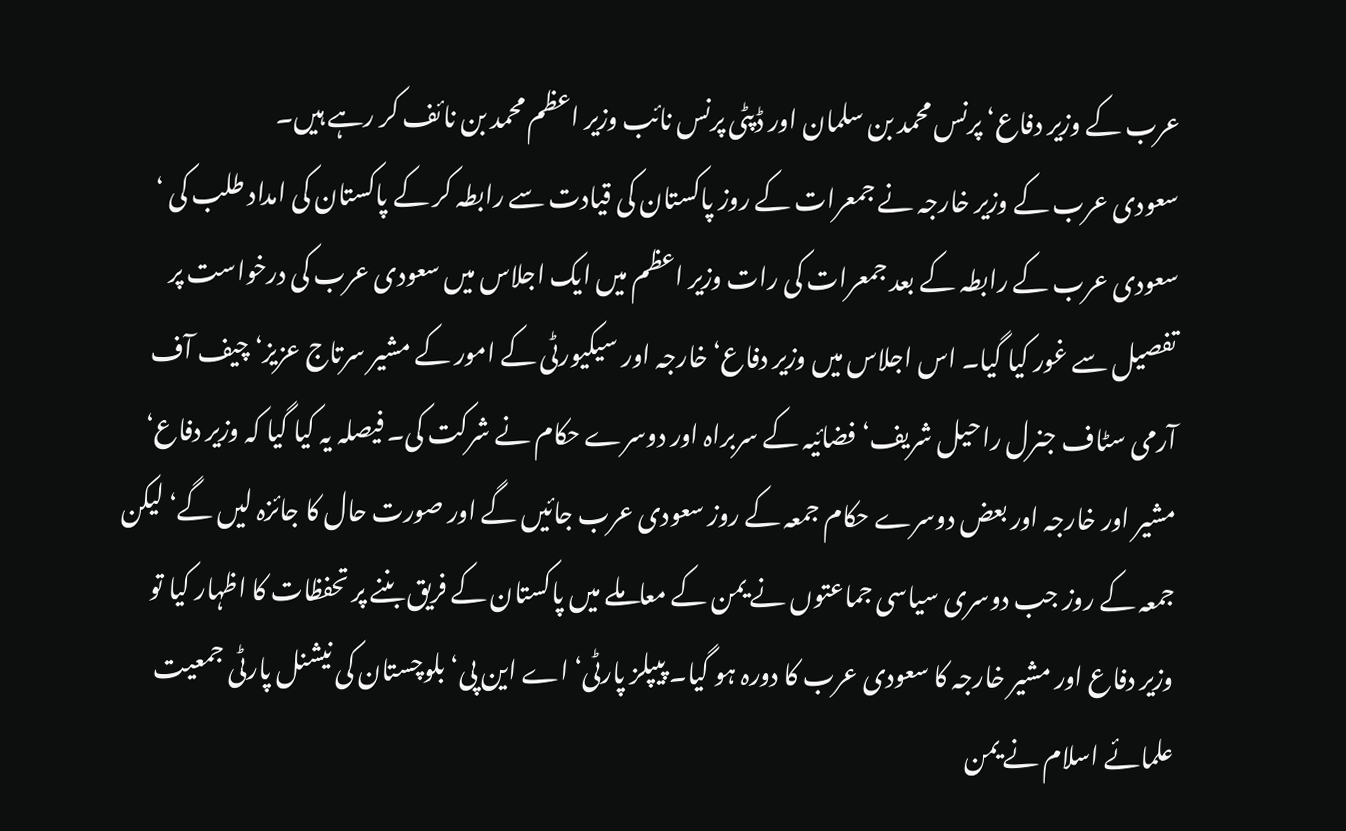عرب کے وزیر دفاع‘ پرنس محمد بن سلمان اور ڈپٹی پرنس نائب وزیر اعظم محمد بن نائف کر رہے ہیں۔
سعودی عرب کے وزیر خارجہ نے جمعرات کے روز پاکستان کی قیادت سے رابطہ کر کے پاکستان کی امداد طلب کی ‘ سعودی عرب کے رابطہ کے بعد جمعرات کی رات وزیر اعظم میں ایک اجلاس میں سعودی عرب کی درخواست پر تفصیل سے غور کیا گیا۔ اس اجلاس میں وزیر دفاع‘ خارجہ اور سیکیورٹی کے امور کے مشیر سرتاج عزیز‘ چیف آف آرمی سٹاف جنرل راحیل شریف‘ فضائیہ کے سربراہ اور دوسرے حکام نے شرکت کی۔ فیصلہ یہ کیا گیا کہ وزیر دفاع‘ مشیر اور خارجہ اور بعض دوسرے حکام جمعہ کے روز سعودی عرب جائیں گے اور صورت حال کا جائزہ لیں گے‘ لیکن جمعہ کے روز جب دوسری سیاسی جماعتوں نے یمن کے معاملے میں پاکستان کے فریق بننے پر تحفظات کا اظہار کیا تو وزیر دفاع اور مشیر خارجہ کا سعودی عرب کا دورہ ہو گیا۔ پیپلز پارٹی‘ اے این پی‘ بلوچستان کی نیشنل پارٹی جمعیت علمائے اسلام نے یمن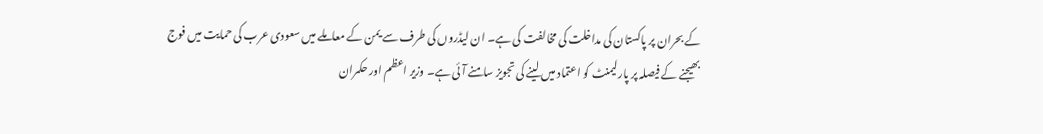کے بحران پر پاکستان کی مداخلت کی مخالفت کی ہے۔ ان لیڈروں کی طرف سے یمن کے معاملے میں سعودی عرب کی حمایت میں فوج بھیجنے کے فیصلہ پر پارلیمنٹ کو اعتماد میں لینے کی تجویز سامنے آئی ہے۔ وزیر اعظم اور حکمران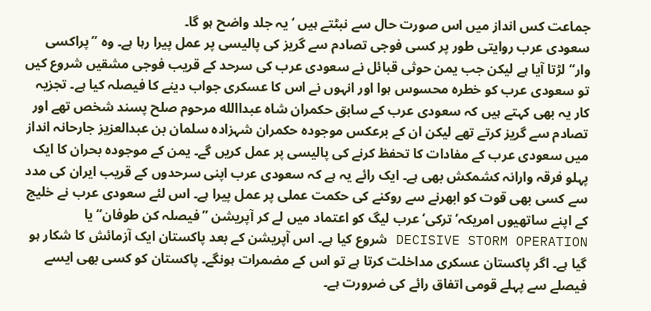جماعت کس انداز میں اس صورت حال سے نبٹتے ہیں ‘ یہ جلد واضح ہو گا۔
سعودی عرب روایتی طور پر کسی فوجی تصادم سے گریز کی پالیسی پر عمل پیرا رہا ہے۔ وہ ”پراکسی وار“ لڑتا آیا ہے لیکن جب یمن حوثی قبائل نے سعودی عرب کی سرحد کے قریب فوجی مشقیں شروع کیں تو سعودی عرب کو خطرہ محسوس ہوا اور انہوں نے اس کا عسکری جواب دینے کا فیصلہ کیا ہے۔ تجزیہ کار یہ بھی کہتے ہیں کہ سعودی عرب کے سابق حکمران شاہ عبداالله مرحوم صلح پسند شخص تھے اور تصادم سے گریز کرتے تھے لیکن ان کے برعکس موجودہ حکمران شہزادہ سلمان بن عبدالعزیز جارحانہ انداز میں سعودی عرب کے مفادات کا تحفظ کرنے کی پالیسی پر عمل کریں گے۔ یمن کے موجودہ بحران کا ایک پہلو فرقہ وارانہ کشمکش بھی ہے۔ ایک رائے یہ ہے کہ سعودی عرب اپنی سرحدوں کے قریب ایران کی مدد سے کسی بھی قوت کو ابھرنے سے روکنے کی حکمت عملی پر عمل پیرا ہے۔ اس لئے سعودی عرب نے خلیج کے اپنے ساتھیوں امریکہ‘ ترکی‘ عرب لیگ کو اعتماد میں لے کر آپریشن ”فیصلہ کن طوفان“ یا DECISIVE STORM OPERATION شروع کیا ہے۔ اس آپریشن کے بعد پاکستان ایک آزمائش کا شکار ہو گیا ہے۔ اگر پاکستان عسکری مداخلت کرتا ہے تو اس کے مضمرات ہونگے۔ پاکستان کو کسی بھی ایسے فیصلے سے پہلے قومی اتفاق رائے کی ضرورت ہے۔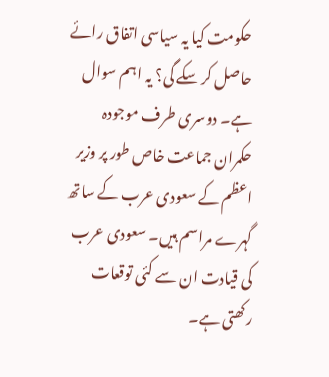حکومت کیا یہ سیاسی اتفاق رائے حاصل کر سکے گی؟ یہ اہم سوال ہے۔ دوسری طرف موجودہ حکمران جماعت خاص طور پر وزیر اعظم کے سعودی عرب کے ساتھ گہرے مراسم ہیں۔ سعودی عرب کی قیادت ان سے کئی توقعات رکھتی ہے۔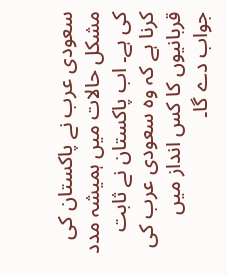سعودی عرب نے پاکستان کی مشکل حالات میں ہمیشہ مدد کی ہے۔ اب پاکستان نے ثابت کرنا ہے کہ وہ سعودی عرب کی قربانیوں کا کس انداز میں جواب دے گا۔